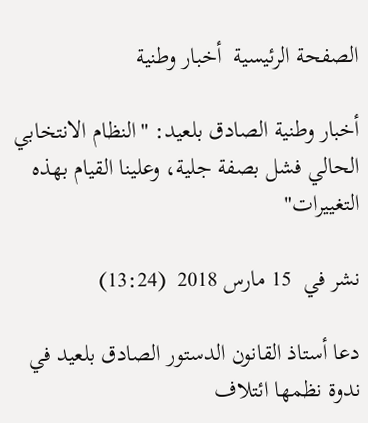الصفحة الرئيسية  أخبار وطنية

أخبار وطنية الصادق بلعيد: "النظام الانتخابي الحالي فشل بصفة جلية، وعلينا القيام بهذه التغييرات"

نشر في  15 مارس 2018  (13:24)

دعا أستاذ القانون الدستور الصادق بلعيد في ندوة نظمها ائتلاف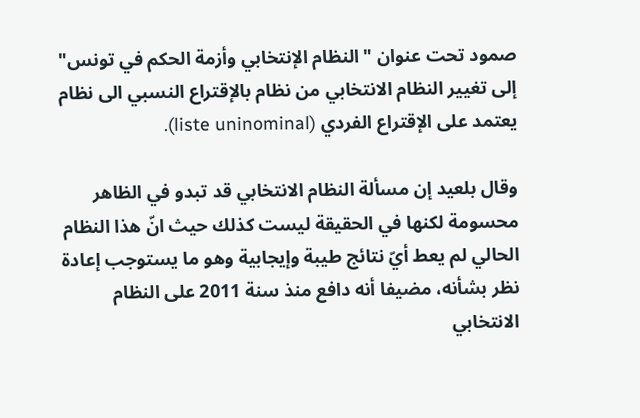صمود تحت عنوان "النظام الإنتخابي وأزمة الحكم في تونس" إلى تغيير النظام الانتخابي من نظام بالإقتراع النسبي الى نظام يعتمد على الإقتراع الفردي (liste uninominal).

وقال بلعيد إن مسألة النظام الانتخابي قد تبدو في الظاهر محسومة لكنها في الحقيقة ليست كذلك حيث انّ هذا النظام الحالي لم يعط أيّ نتائج طيبة وإيجابية وهو ما يستوجب إعادة نظر بشأنه، مضيفا أنه دافع منذ سنة 2011 على النظام الانتخابي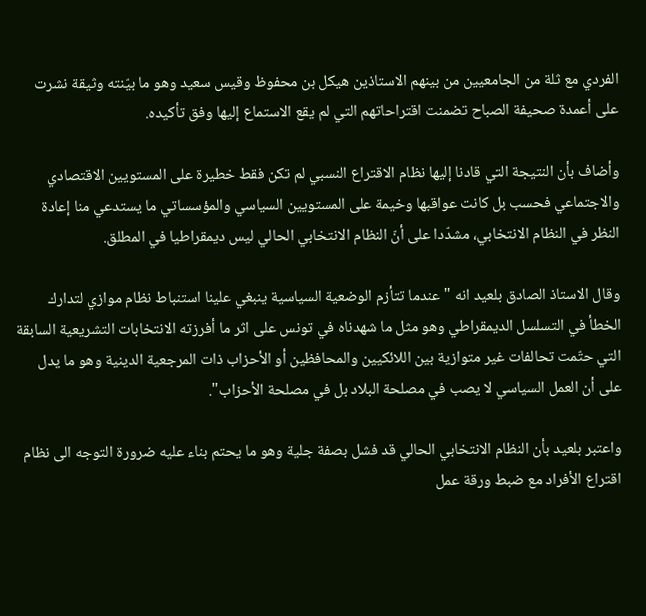الفردي مع ثلة من الجامعيين من بينهم الاستاذين هيكل بن محفوظ وقيس سعيد وهو ما بيّنته وثيقة نشرت على أعمدة صحيفة الصباح تضمنت اقتراحاتهم التي لم يقع الاستماع إليها وفق تأكيده.

وأضاف بأن النتيجة التي قادنا إليها نظام الاقتراع النسبي لم تكن فقط خطيرة على المستويين الاقتصادي والاجتماعي فحسب بل كانت عواقبها وخيمة على المستويين السياسي والمؤسساتي ما يستدعي منا إعادة النظر في النظام الانتخابي، مشدّدا على أنّ النظام الانتخابي الحالي ليس ديمقراطيا في المطلق.

وقال الاستاذ الصادق بلعيد انه "عندما تتأزم الوضعية السياسية ينبغي علينا استنباط نظام موازي لتدارك الخطأ في التسلسل الديمقراطي وهو مثل ما شهدناه في تونس على اثر ما أفرزته الانتخابات التشريعية السابقة التي حتّمت تحالفات غير متوازية بين اللائكيين والمحافظين أو الأحزاب ذات المرجعية الدينية وهو ما يدل على أن العمل السياسي لا يصب في مصلحة البلاد بل في مصلحة الأحزاب".

واعتبر بلعيد بأن النظام الانتخابي الحالي قد فشل بصفة جلية وهو ما يحتم بناء عليه ضرورة التوجه الى نظام اقتراع الأفراد مع ضبط ورقة عمل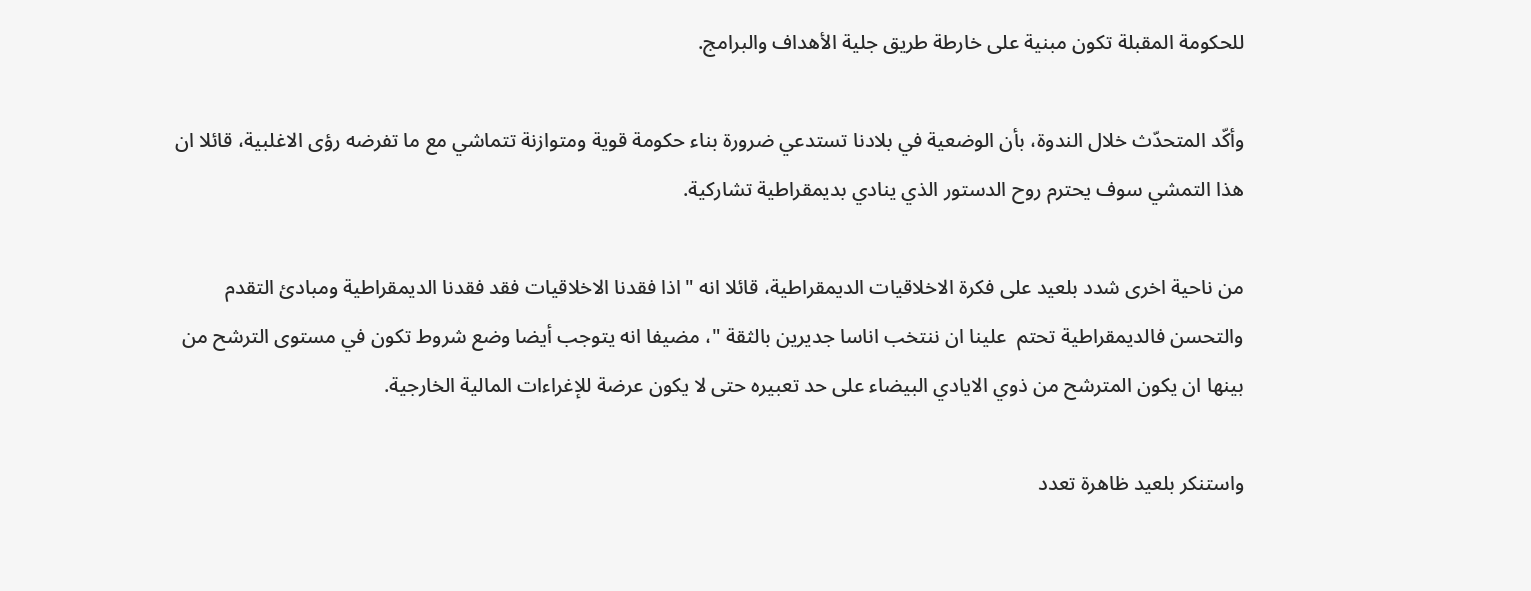للحكومة المقبلة تكون مبنية على خارطة طريق جلية الأهداف والبرامج.

وأكّد المتحدّث خلال الندوة، بأن الوضعية في بلادنا تستدعي ضرورة بناء حكومة قوية ومتوازنة تتماشي مع ما تفرضه رؤى الاغلبية، قائلا ان هذا التمشي سوف يحترم روح الدستور الذي ينادي بديمقراطية تشاركية.

من ناحية اخرى شدد بلعيد على فكرة الاخلاقيات الديمقراطية، قائلا انه "اذا فقدنا الاخلاقيات فقد فقدنا الديمقراطية ومبادئ التقدم والتحسن فالديمقراطية تحتم  علينا ان ننتخب اناسا جديرين بالثقة "، مضيفا انه يتوجب أيضا وضع شروط تكون في مستوى الترشح من بينها ان يكون المترشح من ذوي الايادي البيضاء على حد تعبيره حتى لا يكون عرضة للإغراءات المالية الخارجية.

واستنكر بلعيد ظاهرة تعدد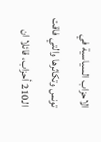الاحزاب السياسية في تونس وتكاثرها والتي فاقت الـ210 أحزاب، قائلا ان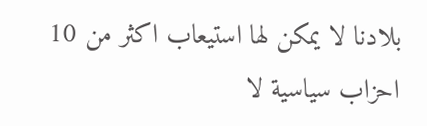بلادنا لا يمكن لها استيعاب اكثر من 10 احزاب سياسية لا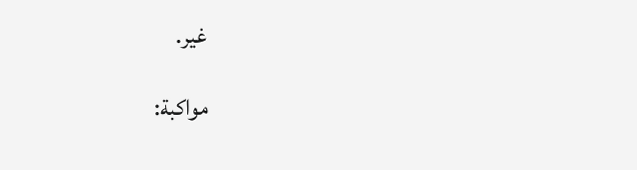غير.

مواكبة: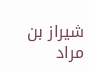شيراز بن مراد